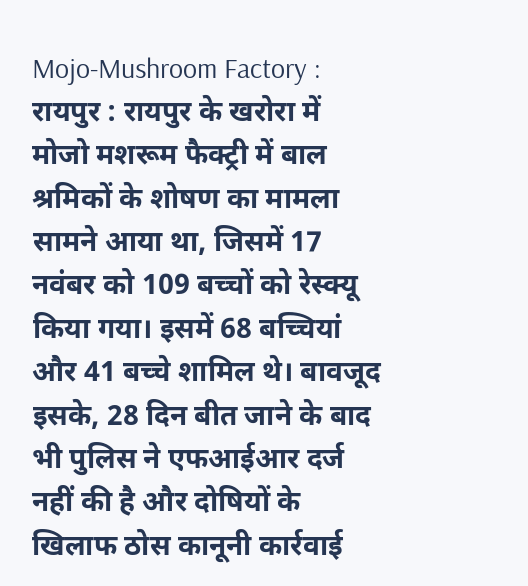Mojo-Mushroom Factory : रायपुर : रायपुर के खरोरा में मोजो मशरूम फैक्ट्री में बाल श्रमिकों के शोषण का मामला सामने आया था, जिसमें 17 नवंबर को 109 बच्चों को रेस्क्यू किया गया। इसमें 68 बच्चियां और 41 बच्चे शामिल थे। बावजूद इसके, 28 दिन बीत जाने के बाद भी पुलिस ने एफआईआर दर्ज नहीं की है और दोषियों के खिलाफ ठोस कानूनी कार्रवाई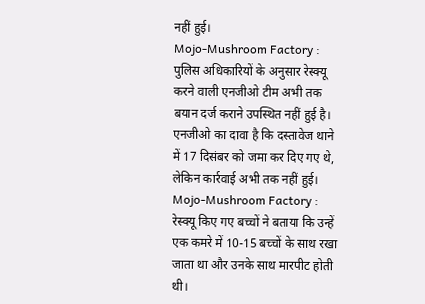नहीं हुई।
Mojo-Mushroom Factory : पुलिस अधिकारियों के अनुसार रेस्क्यू करने वाली एनजीओ टीम अभी तक बयान दर्ज कराने उपस्थित नहीं हुई है। एनजीओ का दावा है कि दस्तावेज थाने में 17 दिसंबर को जमा कर दिए गए थे, लेकिन कार्रवाई अभी तक नहीं हुई।
Mojo-Mushroom Factory : रेस्क्यू किए गए बच्चों ने बताया कि उन्हें एक कमरे में 10-15 बच्चों के साथ रखा जाता था और उनके साथ मारपीट होती थी।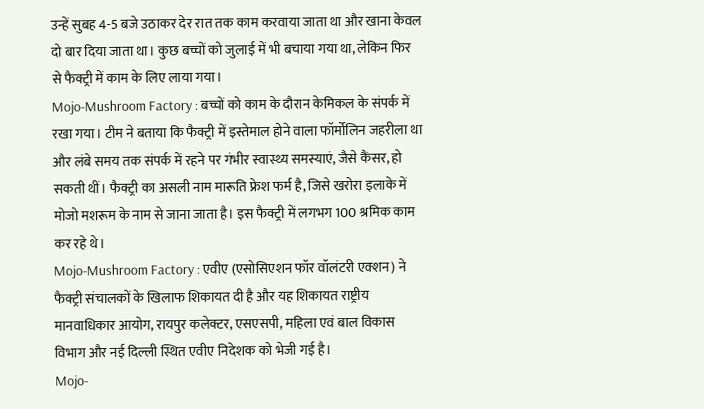उन्हें सुबह 4-5 बजे उठाकर देर रात तक काम करवाया जाता था और खाना केवल दो बार दिया जाता था। कुछ बच्चों को जुलाई में भी बचाया गया था, लेकिन फिर से फैक्ट्री में काम के लिए लाया गया।
Mojo-Mushroom Factory : बच्चों को काम के दौरान केमिकल के संपर्क में रखा गया। टीम ने बताया कि फैक्ट्री में इस्तेमाल होने वाला फॉर्मोलिन जहरीला था और लंबे समय तक संपर्क में रहने पर गंभीर स्वास्थ्य समस्याएं, जैसे कैंसर, हो सकती थीं। फैक्ट्री का असली नाम मारूति फ्रेश फर्म है, जिसे खरोरा इलाके में मोजो मशरूम के नाम से जाना जाता है। इस फैक्ट्री में लगभग 100 श्रमिक काम कर रहे थे।
Mojo-Mushroom Factory : एवीए (एसोसिएशन फॉर वॉलंटरी एक्शन) ने फैक्ट्री संचालकों के खिलाफ शिकायत दी है और यह शिकायत राष्ट्रीय मानवाधिकार आयोग, रायपुर कलेक्टर, एसएसपी, महिला एवं बाल विकास विभाग और नई दिल्ली स्थित एवीए निदेशक को भेजी गई है।
Mojo-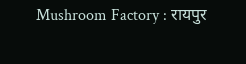Mushroom Factory : रायपुर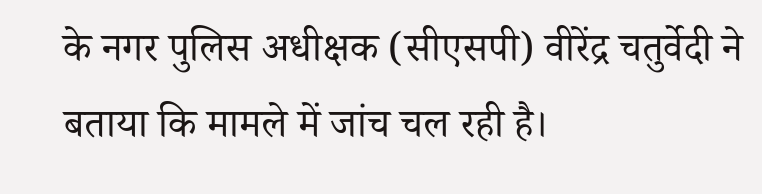के नगर पुलिस अधीक्षक (सीएसपी) वीरेंद्र चतुर्वेदी ने बताया कि मामले में जांच चल रही है।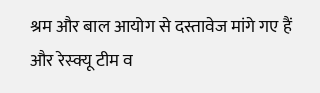श्रम और बाल आयोग से दस्तावेज मांगे गए हैं और रेस्क्यू टीम व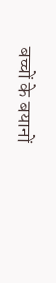बच्चों के बयानों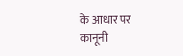के आधार पर कानूनी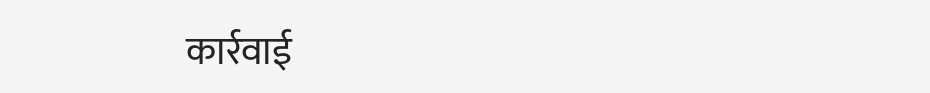कार्रवाई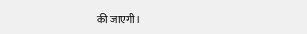की जाएगी।